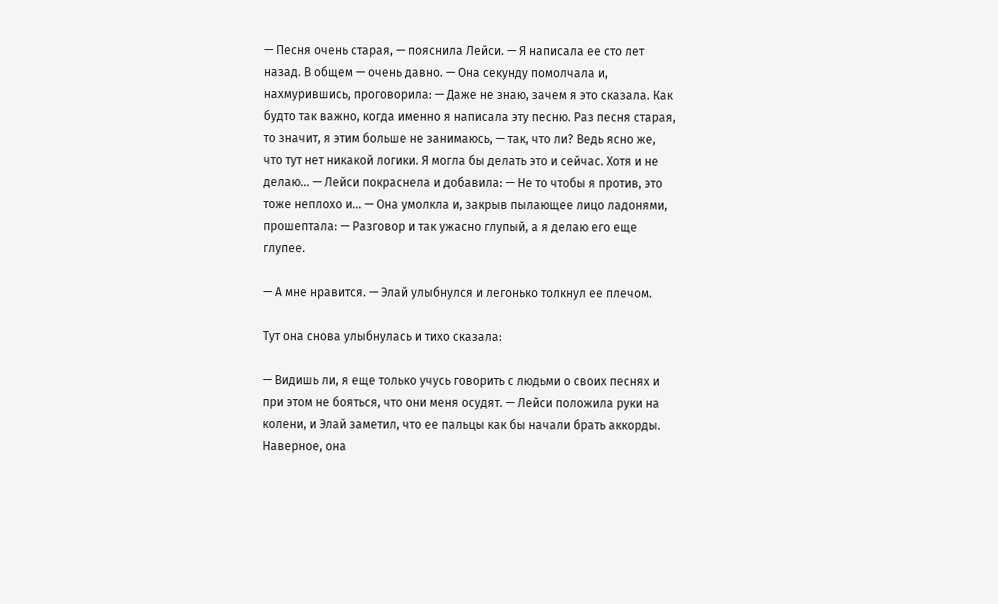— Песня очень старая, — пояснила Лейси. — Я написала ее сто лет назад. В общем — очень давно. — Она секунду помолчала и, нахмурившись, проговорила: — Даже не знаю, зачем я это сказала. Как будто так важно, когда именно я написала эту песню. Раз песня старая, то значит, я этим больше не занимаюсь, — так, что ли? Ведь ясно же, что тут нет никакой логики. Я могла бы делать это и сейчас. Хотя и не делаю… — Лейси покраснела и добавила: — Не то чтобы я против, это тоже неплохо и… — Она умолкла и, закрыв пылающее лицо ладонями, прошептала: — Разговор и так ужасно глупый, а я делаю его еще глупее.

— А мне нравится. — Элай улыбнулся и легонько толкнул ее плечом.

Тут она снова улыбнулась и тихо сказала:

— Видишь ли, я еще только учусь говорить с людьми о своих песнях и при этом не бояться, что они меня осудят. — Лейси положила руки на колени, и Элай заметил, что ее пальцы как бы начали брать аккорды. Наверное, она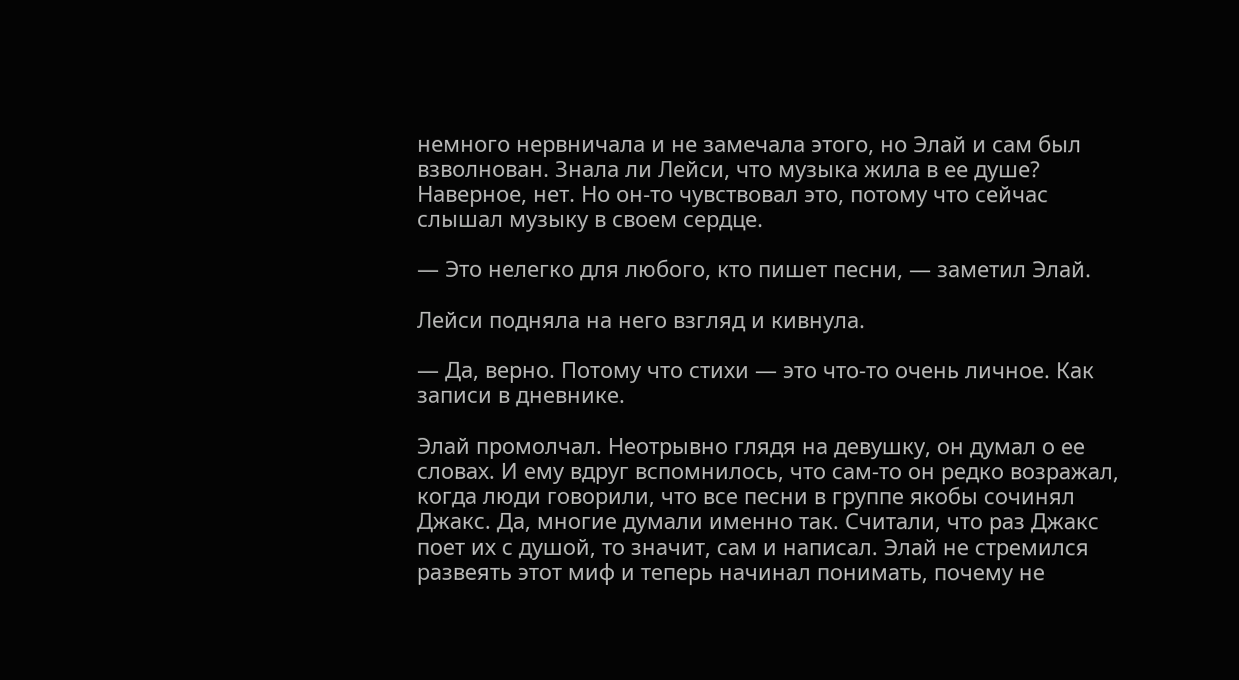немного нервничала и не замечала этого, но Элай и сам был взволнован. Знала ли Лейси, что музыка жила в ее душе? Наверное, нет. Но он‑то чувствовал это, потому что сейчас слышал музыку в своем сердце.

— Это нелегко для любого, кто пишет песни, — заметил Элай.

Лейси подняла на него взгляд и кивнула.

— Да, верно. Потому что стихи — это что‑то очень личное. Как записи в дневнике.

Элай промолчал. Неотрывно глядя на девушку, он думал о ее словах. И ему вдруг вспомнилось, что сам‑то он редко возражал, когда люди говорили, что все песни в группе якобы сочинял Джакс. Да, многие думали именно так. Считали, что раз Джакс поет их с душой, то значит, сам и написал. Элай не стремился развеять этот миф и теперь начинал понимать, почему не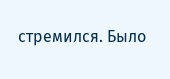стремился. Было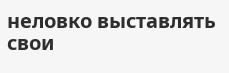неловко выставлять свои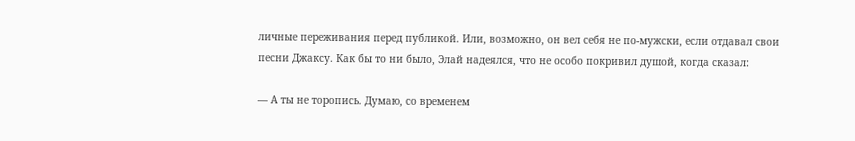личные переживания перед публикой. Или, возможно, он вел себя не по‑мужски, если отдавал свои песни Джаксу. Как бы то ни было, Элай надеялся, что не особо покривил душой, когда сказал:

— А ты не торопись. Думаю, со временем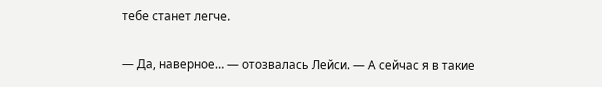тебе станет легче.

— Да, наверное… — отозвалась Лейси. — А сейчас я в такие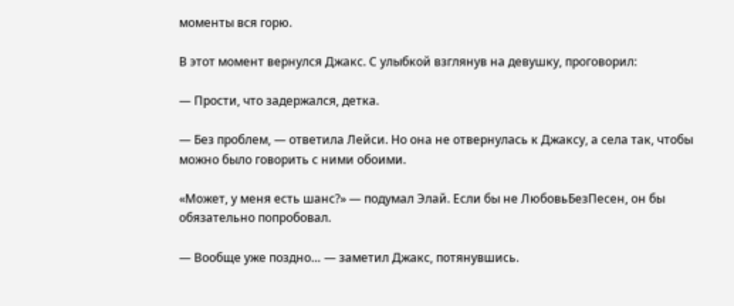моменты вся горю.

В этот момент вернулся Джакс. С улыбкой взглянув на девушку, проговорил:

— Прости, что задержался, детка.

— Без проблем, — ответила Лейси. Но она не отвернулась к Джаксу, а села так, чтобы можно было говорить с ними обоими.

«Может, у меня есть шанс?» — подумал Элай. Если бы не ЛюбовьБезПесен, он бы обязательно попробовал.

— Вообще уже поздно… — заметил Джакс, потянувшись.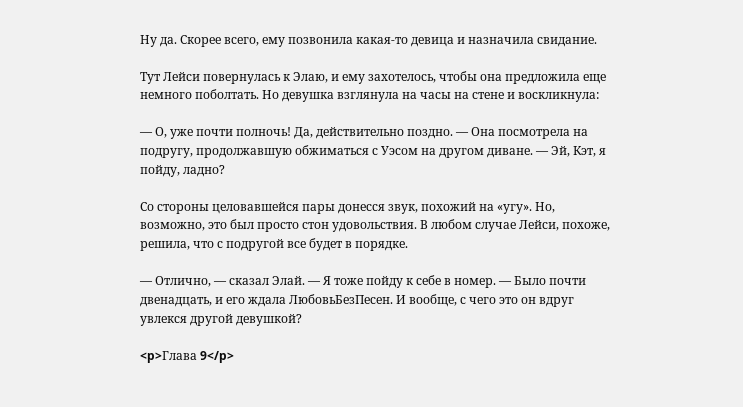Ну да. Скорее всего, ему позвонила какая‑то девица и назначила свидание.

Тут Лейси повернулась к Элаю, и ему захотелось, чтобы она предложила еще немного поболтать. Но девушка взглянула на часы на стене и воскликнула:

— О, уже почти полночь! Да, действительно поздно. — Она посмотрела на подругу, продолжавшую обжиматься с Уэсом на другом диване. — Эй, Кэт, я пойду, ладно?

Со стороны целовавшейся пары донесся звук, похожий на «угу». Но, возможно, это был просто стон удовольствия. В любом случае Лейси, похоже, решила, что с подругой все будет в порядке.

— Отлично, — сказал Элай. — Я тоже пойду к себе в номер. — Было почти двенадцать, и его ждала ЛюбовьБезПесен. И вообще, с чего это он вдруг увлекся другой девушкой?

<p>Глава 9</p>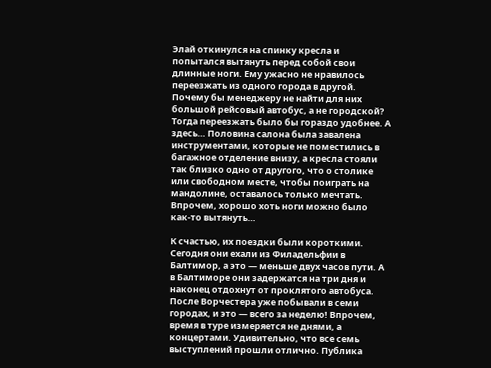Элай откинулся на спинку кресла и попытался вытянуть перед собой свои длинные ноги. Ему ужасно не нравилось переезжать из одного города в другой. Почему бы менеджеру не найти для них большой рейсовый автобус, а не городской? Тогда переезжать было бы гораздо удобнее. А здесь… Половина салона была завалена инструментами, которые не поместились в багажное отделение внизу, а кресла стояли так близко одно от другого, что о столике или свободном месте, чтобы поиграть на мандолине, оставалось только мечтать. Впрочем, хорошо хоть ноги можно было как‑то вытянуть…

К счастью, их поездки были короткими. Сегодня они ехали из Филадельфии в Балтимор, а это — меньше двух часов пути. А в Балтиморе они задержатся на три дня и наконец отдохнут от проклятого автобуса. После Ворчестера уже побывали в семи городах, и это — всего за неделю! Впрочем, время в туре измеряется не днями, а концертами. Удивительно, что все семь выступлений прошли отлично. Публика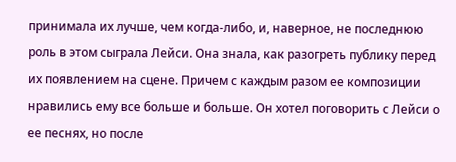принимала их лучше, чем когда‑либо, и, наверное, не последнюю роль в этом сыграла Лейси. Она знала, как разогреть публику перед их появлением на сцене. Причем с каждым разом ее композиции нравились ему все больше и больше. Он хотел поговорить с Лейси о ее песнях, но после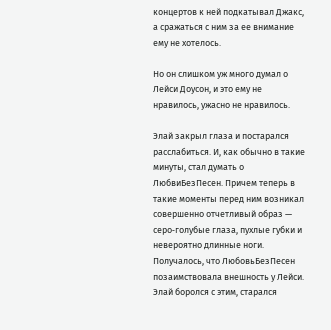концертов к ней подкатывал Джакс, а сражаться с ним за ее внимание ему не хотелось.

Но он слишком уж много думал о Лейси Доусон, и это ему не нравилось, ужасно не нравилось.

Элай закрыл глаза и постарался расслабиться. И, как обычно в такие минуты, стал думать о ЛюбвиБезПесен. Причем теперь в такие моменты перед ним возникал совершенно отчетливый образ — серо‑голубые глаза, пухлые губки и невероятно длинные ноги. Получалось, что ЛюбовьБезПесен позаимствовала внешность у Лейси. Элай боролся с этим, старался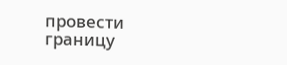провести границу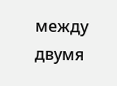между двумя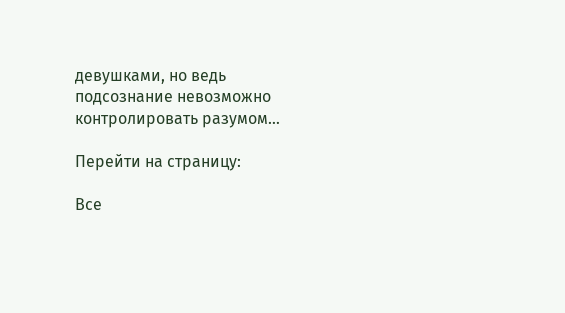девушками, но ведь подсознание невозможно контролировать разумом…

Перейти на страницу:

Все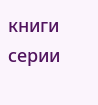книги серии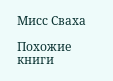Мисс Сваха

Похожие книги